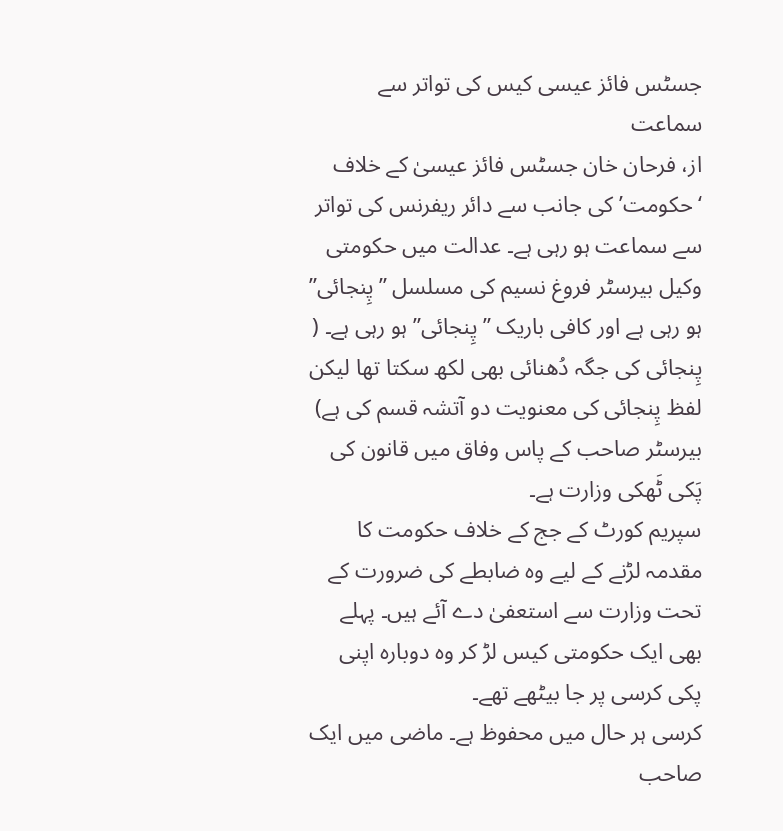جسٹس فائز عیسی کیس کی تواتر سے سماعت
از، فرحان خان جسٹس فائز عیسیٰ کے خلاف ‘حکومت’ کی جانب سے دائر ریفرنس کی تواتر سے سماعت ہو رہی ہے۔ عدالت میں حکومتی وکیل بیرسٹر فروغ نسیم کی مسلسل ”پِنجائی” ہو رہی ہے اور کافی باریک ”پِنجائی” ہو رہی ہے۔ (
پِنجائی کی جگہ دُھنائی بھی لکھ سکتا تھا لیکن لفظ پِنجائی کی معنویت دو آتشہ قسم کی ہے) بیرسٹر صاحب کے پاس وفاق میں قانون کی پَکی ٹَھکی وزارت ہے۔
سپریم کورٹ کے جج کے خلاف حکومت کا مقدمہ لڑنے کے لیے وہ ضابطے کی ضرورت کے تحت وزارت سے استعفیٰ دے آئے ہیں۔ پہلے بھی ایک حکومتی کیس لڑ کر وہ دوبارہ اپنی پکی کرسی پر جا بیٹھے تھے۔
کرسی ہر حال میں محفوظ ہے۔ ماضی میں ایک صاحب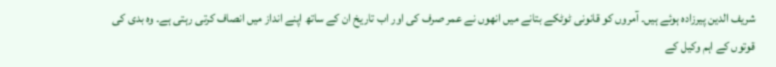شریف الدین پیرزادہ ہوئے ہیں۔ آمروں کو قانونی ٹوٹکے بتانے میں انھوں نے عمر صرف کی اور اب تاریخ ان کے ساتھ اپنے انداز میں انصاف کرتی رہتی ہے۔ وہ بدی کی قوتوں کے اہم وکیل کے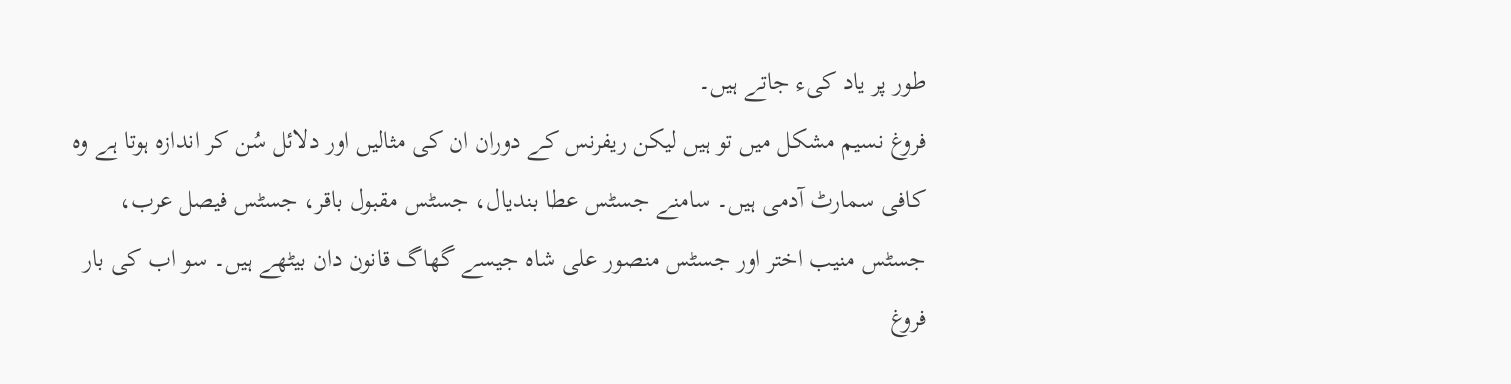طور پر یاد کیء جاتے ہیں۔
فروغ نسیم مشکل میں تو ہیں لیکن ریفرنس کے دوران ان کی مثالیں اور دلائل سُن کر اندازہ ہوتا ہے وہ کافی سمارٹ آدمی ہیں۔ سامنے جسٹس عطا بندیال، جسٹس مقبول باقر، جسٹس فیصل عرب، جسٹس منیب اختر اور جسٹس منصور علی شاہ جیسے گھاگ قانون دان بیٹھے ہیں۔ سو اب کی بار فروغ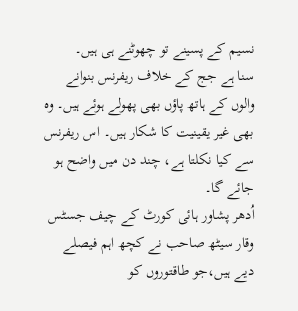نسیم کے پسینے تو چھوٹنے ہی ہیں۔
سنا ہے جج کے خلاف ریفرنس بنوانے والوں کے ہاتھ پاؤں بھی پھولے ہوئے ہیں۔ وہ بھی غیر یقینیت کا شکار ہیں۔ اس ریفرنس سے کیا نکلتا ہے، چند دن میں واضح ہو جائے گا۔
اُدھر پشاور ہائی کورٹ کے چیف جسٹس وقار سیٹھ صاحب نے کچھ اہم فیصلے دیے ہیں،جو طاقتوروں کو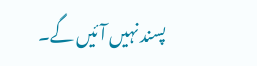پسند نہیں آئیں گے۔